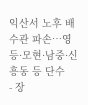익산서 노후 배수관 파손…영등·모현·남중·신흥동 등 단수
- 장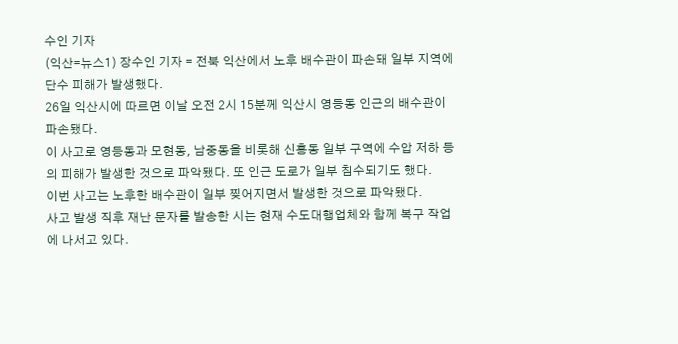수인 기자
(익산=뉴스1) 장수인 기자 = 전북 익산에서 노후 배수관이 파손돼 일부 지역에 단수 피해가 발생했다.
26일 익산시에 따르면 이날 오전 2시 15분께 익산시 영등동 인근의 배수관이 파손됐다.
이 사고로 영등동과 모현동, 남중동을 비롯해 신흥동 일부 구역에 수압 저하 등의 피해가 발생한 것으로 파악됐다. 또 인근 도로가 일부 침수되기도 했다.
이번 사고는 노후한 배수관이 일부 찢어지면서 발생한 것으로 파악됐다.
사고 발생 직후 재난 문자를 발송한 시는 현재 수도대행업체와 함께 복구 작업에 나서고 있다.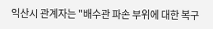익산시 관계자는 "배수관 파손 부위에 대한 복구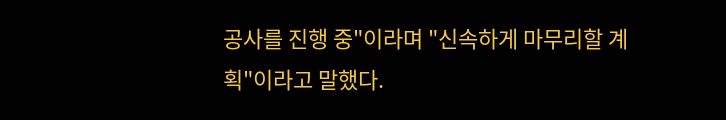공사를 진행 중"이라며 "신속하게 마무리할 계획"이라고 말했다.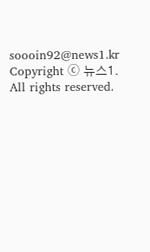soooin92@news1.kr
Copyright ⓒ 뉴스1. All rights reserved.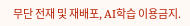무단 전재 및 재배포, AI학습 이용금지.